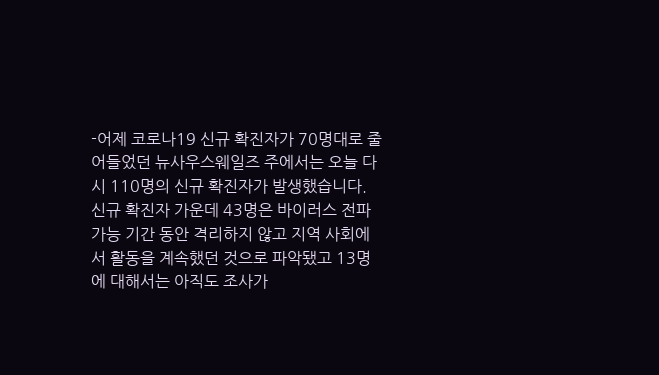-어제 코로나19 신규 확진자가 70명대로 줄어들었던 뉴사우스웨일즈 주에서는 오늘 다시 110명의 신규 확진자가 발생했습니다. 신규 확진자 가운데 43명은 바이러스 전파 가능 기간 동안 격리하지 않고 지역 사회에서 활동을 계속했던 것으로 파악됐고 13명에 대해서는 아직도 조사가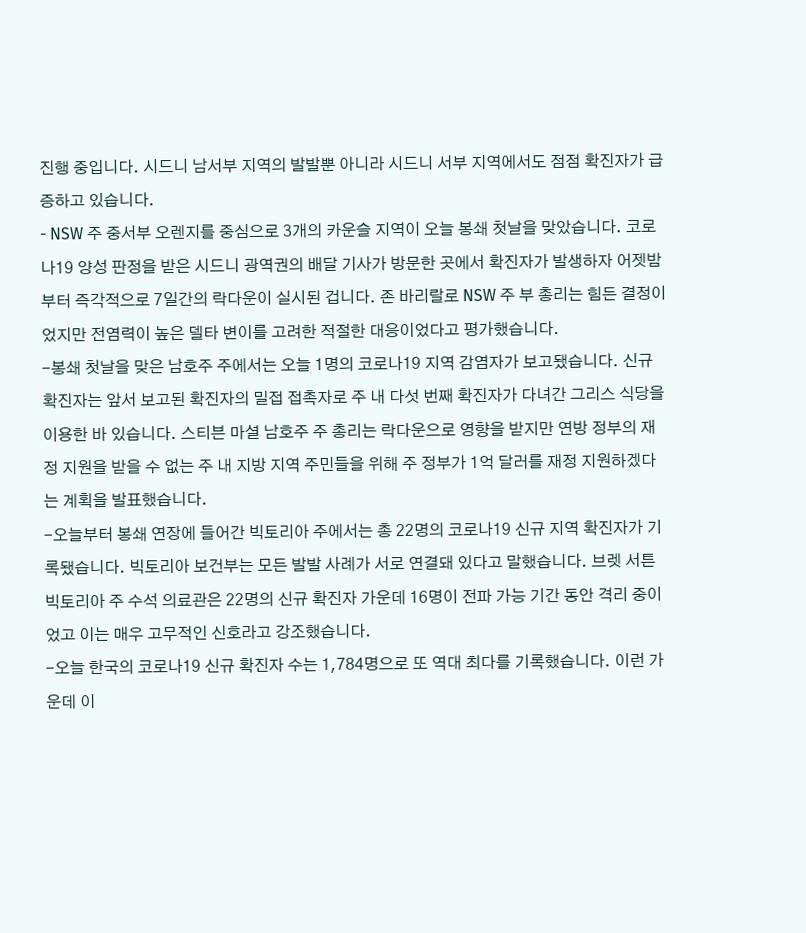진행 중입니다. 시드니 남서부 지역의 발발뿐 아니라 시드니 서부 지역에서도 점점 확진자가 급증하고 있습니다.
- NSW 주 중서부 오렌지를 중심으로 3개의 카운슬 지역이 오늘 봉쇄 첫날을 맞았습니다. 코로나19 양성 판정을 받은 시드니 광역권의 배달 기사가 방문한 곳에서 확진자가 발생하자 어젯밤부터 즉각적으로 7일간의 락다운이 실시된 겁니다. 존 바리랄로 NSW 주 부 총리는 힘든 결정이었지만 전염력이 높은 델타 변이를 고려한 적절한 대응이었다고 평가했습니다.
-봉쇄 첫날을 맞은 남호주 주에서는 오늘 1명의 코로나19 지역 감염자가 보고됐습니다. 신규 확진자는 앞서 보고된 확진자의 밀접 접촉자로 주 내 다섯 번째 확진자가 다녀간 그리스 식당을 이용한 바 있습니다. 스티븐 마셜 남호주 주 총리는 락다운으로 영향을 받지만 연방 정부의 재정 지원을 받을 수 없는 주 내 지방 지역 주민들을 위해 주 정부가 1억 달러를 재정 지원하겠다는 계획을 발표했습니다.
-오늘부터 봉쇄 연장에 들어간 빅토리아 주에서는 총 22명의 코로나19 신규 지역 확진자가 기록됐습니다. 빅토리아 보건부는 모든 발발 사례가 서로 연결돼 있다고 말했습니다. 브렛 서튼 빅토리아 주 수석 의료관은 22명의 신규 확진자 가운데 16명이 전파 가능 기간 동안 격리 중이었고 이는 매우 고무적인 신호라고 강조했습니다.
-오늘 한국의 코로나19 신규 확진자 수는 1,784명으로 또 역대 최다를 기록했습니다. 이런 가운데 이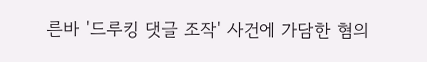른바 '드루킹 댓글 조작' 사건에 가담한 혐의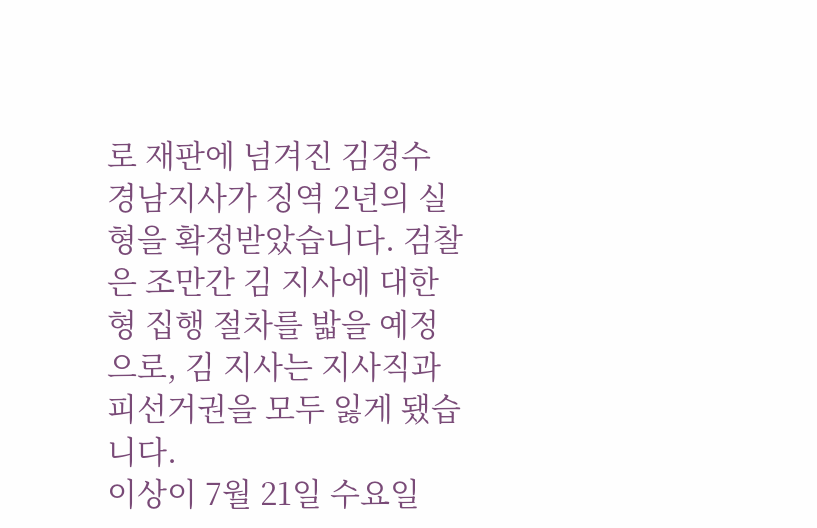로 재판에 넘겨진 김경수 경남지사가 징역 2년의 실형을 확정받았습니다. 검찰은 조만간 김 지사에 대한 형 집행 절차를 밟을 예정으로, 김 지사는 지사직과 피선거권을 모두 잃게 됐습니다.
이상이 7월 21일 수요일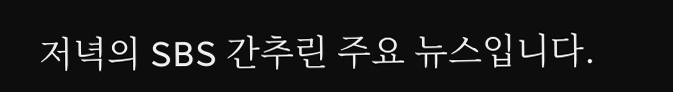저녁의 SBS 간추린 주요 뉴스입니다.